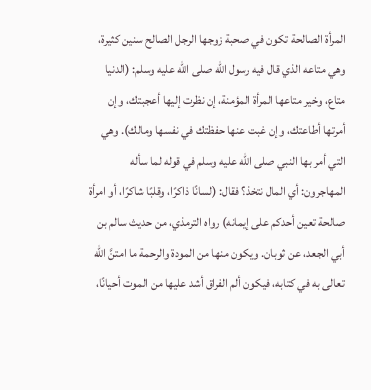المرأة الصالحة تكون في صحبة زوجها الرجل الصالح سنين كثيرة، وهي متاعه الذي قال فيه رسول الله صلى الله عليه وسلم: (الدنيا متاع، وخير متاعها المرأة المؤمنة، إن نظرت إليها أعجبتك، وإن أمرتها أطاعتك، وإن غبت عنها حفظتك في نفسها ومالك). وهي التي أمر بها النبي صلى الله عليه وسلم في قوله لما سأله المهاجرون: أي المال نتخذ؟ فقال: (لسانًا ذاكرًا، وقلبًا شاكرًا، أو امرأة صالحة تعين أحدكم على إيمانه) رواه الترمذي، من حديث سالم بن أبي الجعد، عن ثوبان. ويكون منها من المودة والرحمة ما امتنَّ الله تعالى به في كتابه، فيكون ألم الفراق أشد عليها من الموت أحيانًا،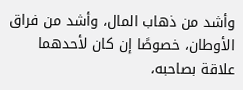وأشد من ذهاب المال، وأشد من فراق الأوطان، خصوصًا إن كان لأحدهما علاقة بصاحبه،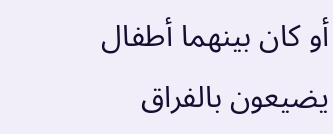أو كان بينهما أطفال يضيعون بالفراق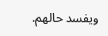ويفسد حالهم.